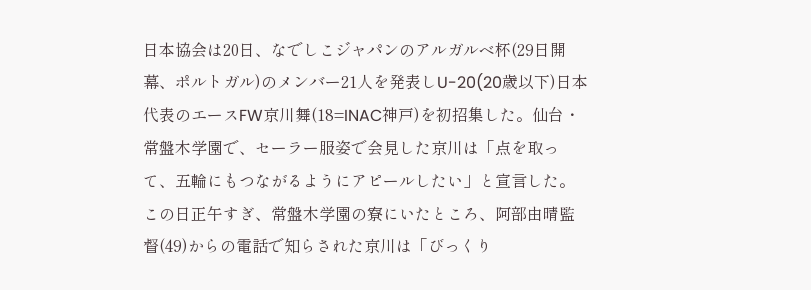日本協会は20日、なでしこジャパンのアルガルベ杯(29日開幕、ポルトガル)のメンバー21人を発表しU-20(20歳以下)日本代表のエースFW京川舞(18=INAC神戸)を初招集した。仙台・常盤木学園で、セーラー服姿で会見した京川は「点を取って、五輪にもつながるようにアピールしたい」と宣言した。この日正午すぎ、常盤木学園の寮にいたところ、阿部由晴監督(49)からの電話で知らされた京川は「びっくり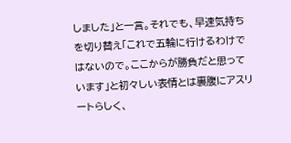しました」と一言。それでも、早速気持ちを切り替え「これで五輪に行けるわけではないので。ここからが勝負だと思っています」と初々しい表情とは裏腹にアスリートらしく、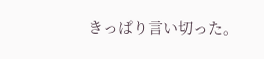きっぱり言い切った。